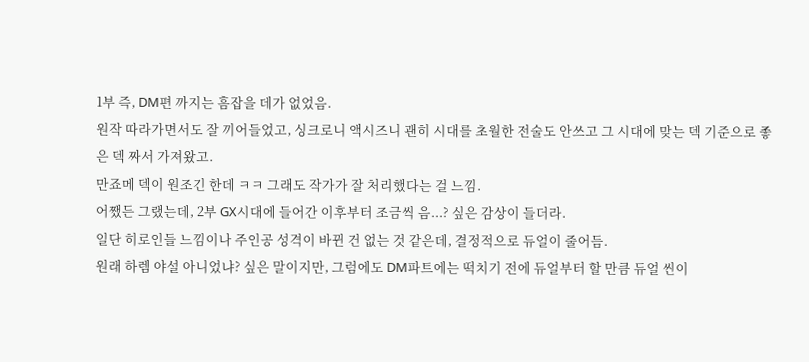1부 즉, DM편 까지는 흠잡을 데가 없었음.
원작 따라가면서도 잘 끼어들었고, 싱크로니 액시즈니 괜히 시대를 초월한 전술도 안쓰고 그 시대에 맞는 덱 기준으로 좋은 덱 짜서 가져왔고.
만죠메 덱이 원조긴 한데 ㅋㅋ 그래도 작가가 잘 처리했다는 걸 느낌.
어쨌든 그랬는데, 2부 GX시대에 들어간 이후부터 조금씩 음...? 싶은 감상이 들더라.
일단 히로인들 느낌이나 주인공 성격이 바뀐 건 없는 것 같은데, 결정적으로 듀얼이 줄어듬.
원래 하렘 야설 아니었냐? 싶은 말이지만, 그럼에도 DM파트에는 떡치기 전에 듀얼부터 할 만큼 듀얼 씬이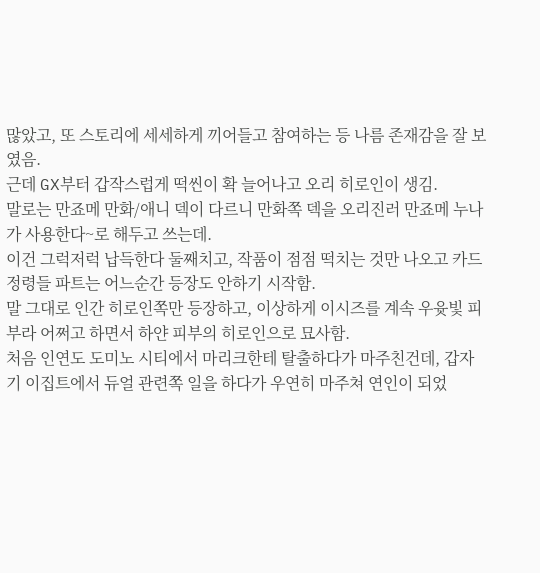많았고, 또 스토리에 세세하게 끼어들고 참여하는 등 나름 존재감을 잘 보였음.
근데 GX부터 갑작스럽게 떡씬이 확 늘어나고 오리 히로인이 생김.
말로는 만죠메 만화/애니 덱이 다르니 만화쪽 덱을 오리진러 만죠메 누나가 사용한다~로 해두고 쓰는데.
이건 그럭저럭 납득한다 둘째치고, 작품이 점점 떡치는 것만 나오고 카드 정령들 파트는 어느순간 등장도 안하기 시작함.
말 그대로 인간 히로인쪽만 등장하고, 이상하게 이시즈를 계속 우윳빛 피부라 어쩌고 하면서 하얀 피부의 히로인으로 묘사함.
처음 인연도 도미노 시티에서 마리크한테 탈출하다가 마주친건데, 갑자기 이집트에서 듀얼 관련쪽 일을 하다가 우연히 마주쳐 연인이 되었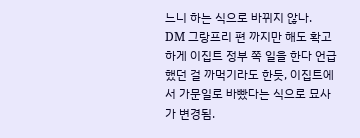느니 하는 식으로 바뀌지 않나.
DM 그랑프리 편 까지만 해도 확고하게 이집트 정부 쪽 일을 한다 언급했던 걸 까먹기라도 한듯, 이집트에서 가문일로 바빴다는 식으로 묘사가 변경됨.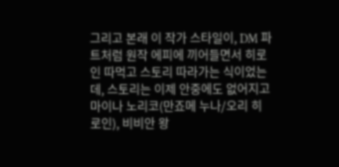그리고 본래 이 작가 스타일이, DM 파트처럼 원작 에피에 끼어들면서 히로인 따먹고 스토리 따라가는 식이었는데, 스토리는 이제 안중에도 없어지고 마이나 노리코(만죠메 누나/오리 히로인), 비비안 왕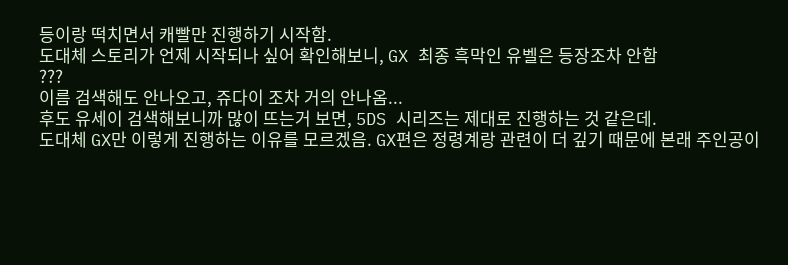등이랑 떡치면서 캐빨만 진행하기 시작함.
도대체 스토리가 언제 시작되나 싶어 확인해보니, GX 최종 흑막인 유벨은 등장조차 안함
???
이름 검색해도 안나오고, 쥬다이 조차 거의 안나옴...
후도 유세이 검색해보니까 많이 뜨는거 보면, 5DS 시리즈는 제대로 진행하는 것 같은데.
도대체 GX만 이렇게 진행하는 이유를 모르겠음. GX편은 정령계랑 관련이 더 깊기 때문에 본래 주인공이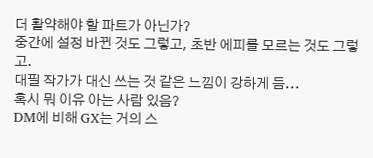더 활약해야 할 파트가 아닌가?
중간에 설정 바뀐 것도 그렇고, 초반 에피를 모르는 것도 그렇고.
대필 작가가 대신 쓰는 것 같은 느낌이 강하게 듬...
혹시 뭐 이유 아는 사람 있음?
DM에 비해 GX는 거의 스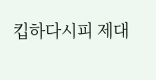킵하다시피 제대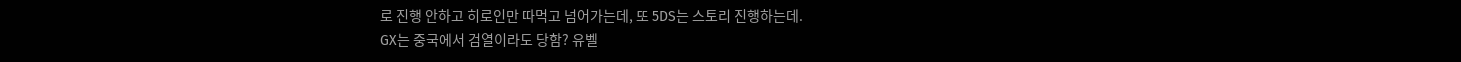로 진행 안하고 히로인만 따먹고 넘어가는데, 또 5DS는 스토리 진행하는데.
GX는 중국에서 검열이라도 당함? 유벨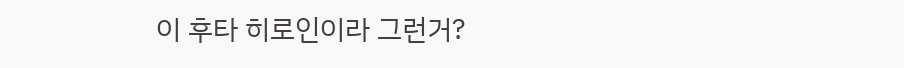이 후타 히로인이라 그런거?